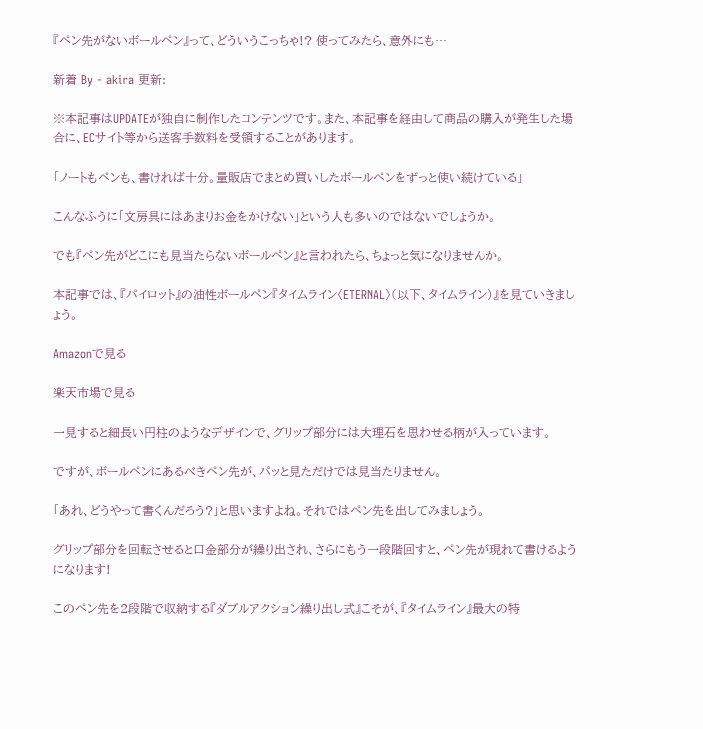『ペン先がないボールペン』って、どういうこっちゃ!? 使ってみたら、意外にも…

新着 By - akira 更新:

※本記事はUPDATEが独自に制作したコンテンツです。また、本記事を経由して商品の購入が発生した場合に、ECサイト等から送客手数料を受領することがあります。

「ノートもペンも、書ければ十分。量販店でまとめ買いしたボールペンをずっと使い続けている」

こんなふうに「文房具にはあまりお金をかけない」という人も多いのではないでしょうか。

でも『ペン先がどこにも見当たらないボールペン』と言われたら、ちょっと気になりませんか。

本記事では、『パイロット』の油性ボールペン『タイムライン〈ETERNAL〉(以下、タイムライン)』を見ていきましょう。

Amazonで見る

楽天市場で見る

一見すると細長い円柱のようなデザインで、グリップ部分には大理石を思わせる柄が入っています。

ですが、ボールペンにあるべきペン先が、パッと見ただけでは見当たりません。

「あれ、どうやって書くんだろう?」と思いますよね。それではペン先を出してみましょう。

グリップ部分を回転させると口金部分が繰り出され、さらにもう一段階回すと、ペン先が現れて書けるようになります!

このペン先を2段階で収納する『ダブルアクション繰り出し式』こそが、『タイムライン』最大の特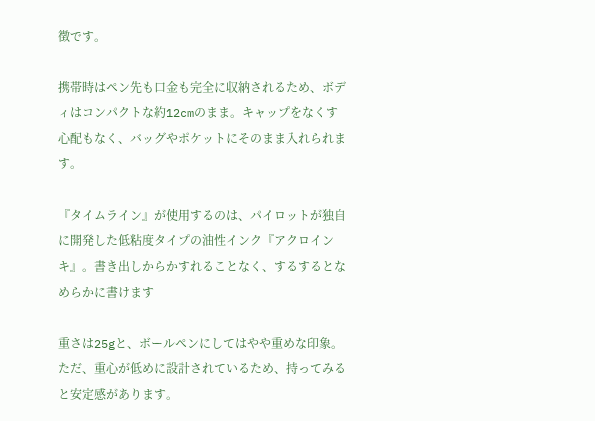徴です。

携帯時はペン先も口金も完全に収納されるため、ボディはコンパクトな約12cmのまま。キャップをなくす心配もなく、バッグやポケットにそのまま入れられます。

『タイムライン』が使用するのは、パイロットが独自に開発した低粘度タイプの油性インク『アクロインキ』。書き出しからかすれることなく、するするとなめらかに書けます

重さは25gと、ボールペンにしてはやや重めな印象。ただ、重心が低めに設計されているため、持ってみると安定感があります。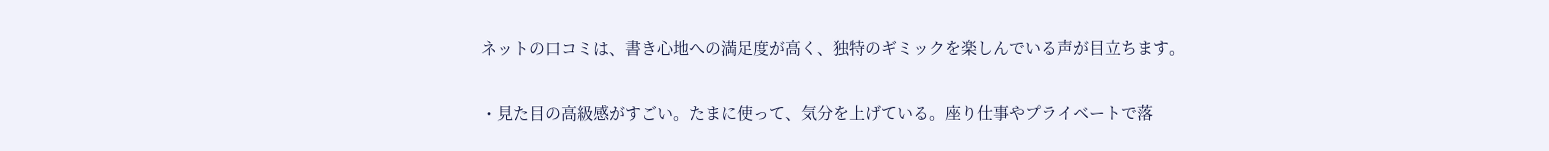ネットの口コミは、書き心地への満足度が高く、独特のギミックを楽しんでいる声が目立ちます。

・見た目の高級感がすごい。たまに使って、気分を上げている。座り仕事やプライベートで落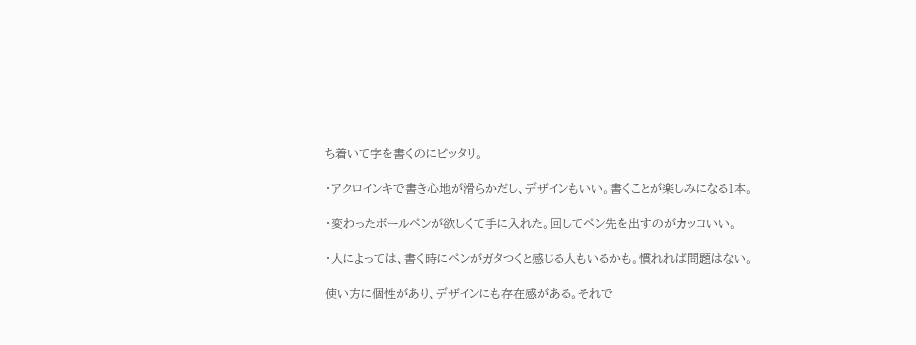ち着いて字を書くのにピッタリ。

・アクロインキで書き心地が滑らかだし、デザインもいい。書くことが楽しみになる1本。

・変わったボールペンが欲しくて手に入れた。回してペン先を出すのがカッコいい。

・人によっては、書く時にペンがガタつくと感じる人もいるかも。慣れれば問題はない。

使い方に個性があり、デザインにも存在感がある。それで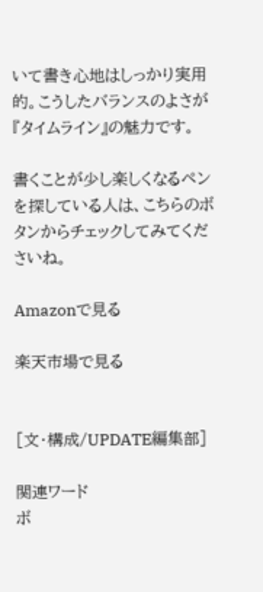いて書き心地はしっかり実用的。こうしたバランスのよさが『タイムライン』の魅力です。

書くことが少し楽しくなるペンを探している人は、こちらのボタンからチェックしてみてくださいね。

Amazonで見る

楽天市場で見る


[文・構成/UPDATE編集部]

関連ワード
ボ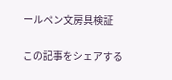ールペン文房具検証

この記事をシェアする